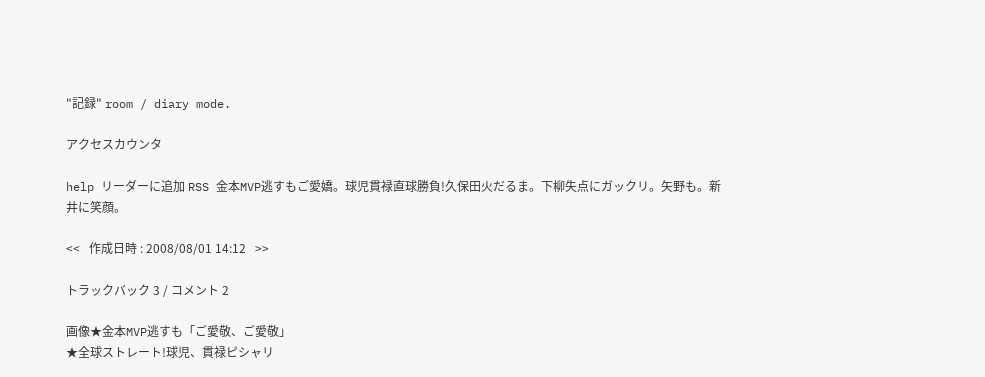"記録" room / diary mode.

アクセスカウンタ

help リーダーに追加 RSS 金本MVP逃すもご愛嬌。球児貫禄直球勝負!久保田火だるま。下柳失点にガックリ。矢野も。新井に笑顔。

<<   作成日時 : 2008/08/01 14:12   >>

トラックバック 3 / コメント 2

画像★金本MVP逃すも「ご愛敬、ご愛敬」
★全球ストレート!球児、貫禄ピシャリ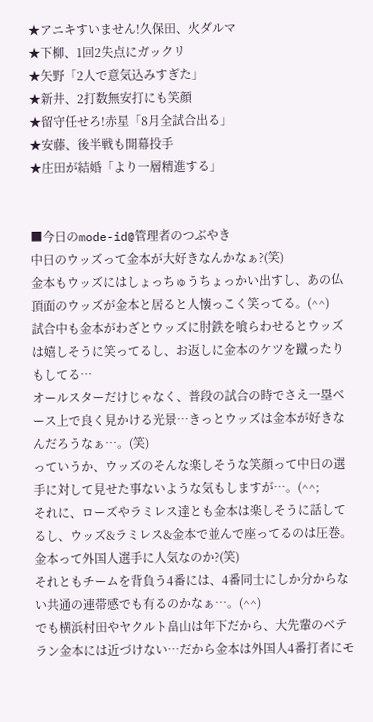★アニキすいません!久保田、火ダルマ
★下柳、1回2失点にガックリ
★矢野「2人で意気込みすぎた」
★新井、2打数無安打にも笑顔
★留守任せろ!赤星「8月全試合出る」
★安藤、後半戦も開幕投手
★庄田が結婚「より一層精進する」


■今日のmode-id@管理者のつぶやき
中日のウッズって金本が大好きなんかなぁ?(笑)
金本もウッズにはしょっちゅうちょっかい出すし、あの仏頂面のウッズが金本と居ると人懐っこく笑ってる。(^^)
試合中も金本がわざとウッズに肘鉄を喰らわせるとウッズは嬉しそうに笑ってるし、お返しに金本のケツを蹴ったりもしてる…
オールスターだけじゃなく、普段の試合の時でさえ一塁ベース上で良く見かける光景…きっとウッズは金本が好きなんだろうなぁ…。(笑)
っていうか、ウッズのそんな楽しそうな笑顔って中日の選手に対して見せた事ないような気もしますが…。(^^;
それに、ローズやラミレス達とも金本は楽しそうに話してるし、ウッズ&ラミレス&金本で並んで座ってるのは圧巻。金本って外国人選手に人気なのか?(笑)
それともチームを背負う4番には、4番同士にしか分からない共通の連帯感でも有るのかなぁ…。(^^)
でも横浜村田やヤクルト畠山は年下だから、大先輩のベテラン金本には近づけない…だから金本は外国人4番打者にモ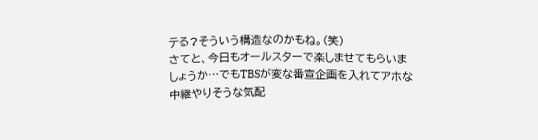テる?そういう構造なのかもね。(笑)
さてと、今日もオールスターで楽しませてもらいましょうか…でもTBSが変な番宣企画を入れてアホな中継やりそうな気配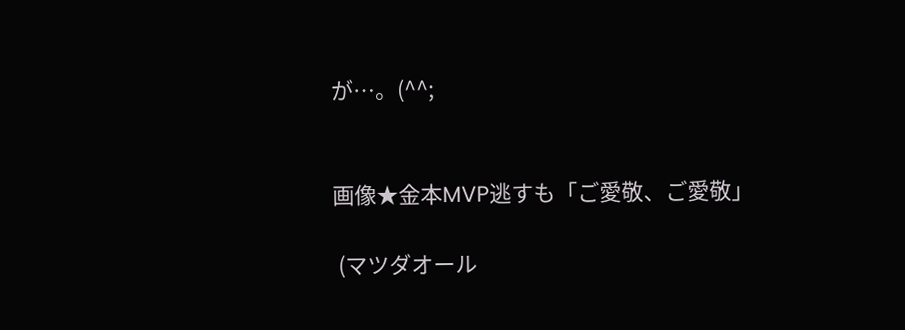が…。(^^;


画像★金本MVP逃すも「ご愛敬、ご愛敬」

 (マツダオール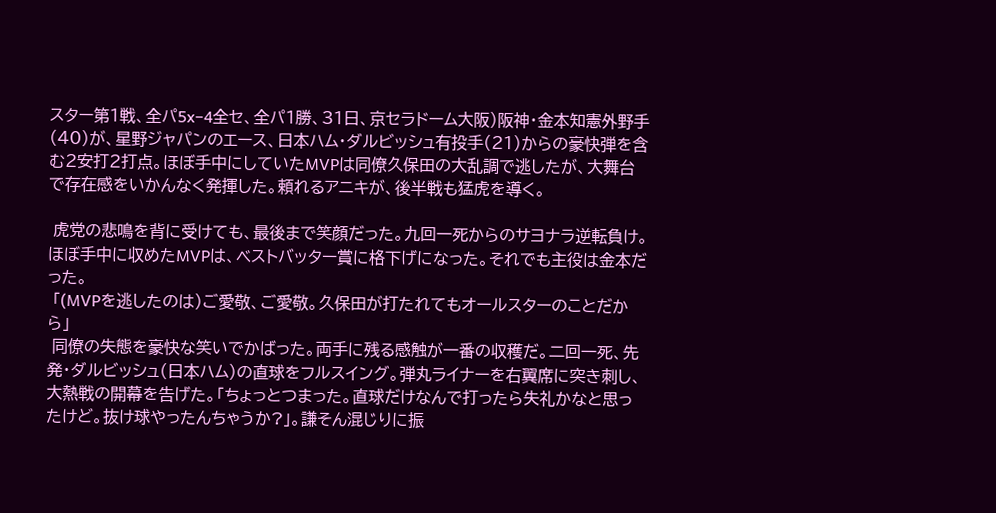スター第1戦、全パ5x−4全セ、全パ1勝、31日、京セラドーム大阪)阪神・金本知憲外野手(40)が、星野ジャパンのエース、日本ハム・ダルビッシュ有投手(21)からの豪快弾を含む2安打2打点。ほぼ手中にしていたMVPは同僚久保田の大乱調で逃したが、大舞台で存在感をいかんなく発揮した。頼れるアニキが、後半戦も猛虎を導く。

 虎党の悲鳴を背に受けても、最後まで笑顔だった。九回一死からのサヨナラ逆転負け。ほぼ手中に収めたMVPは、ベストバッター賞に格下げになった。それでも主役は金本だった。
 「(MVPを逃したのは)ご愛敬、ご愛敬。久保田が打たれてもオールスターのことだから」
 同僚の失態を豪快な笑いでかばった。両手に残る感触が一番の収穫だ。二回一死、先発・ダルビッシュ(日本ハム)の直球をフルスイング。弾丸ライナーを右翼席に突き刺し、大熱戦の開幕を告げた。「ちょっとつまった。直球だけなんで打ったら失礼かなと思ったけど。抜け球やったんちゃうか?」。謙そん混じりに振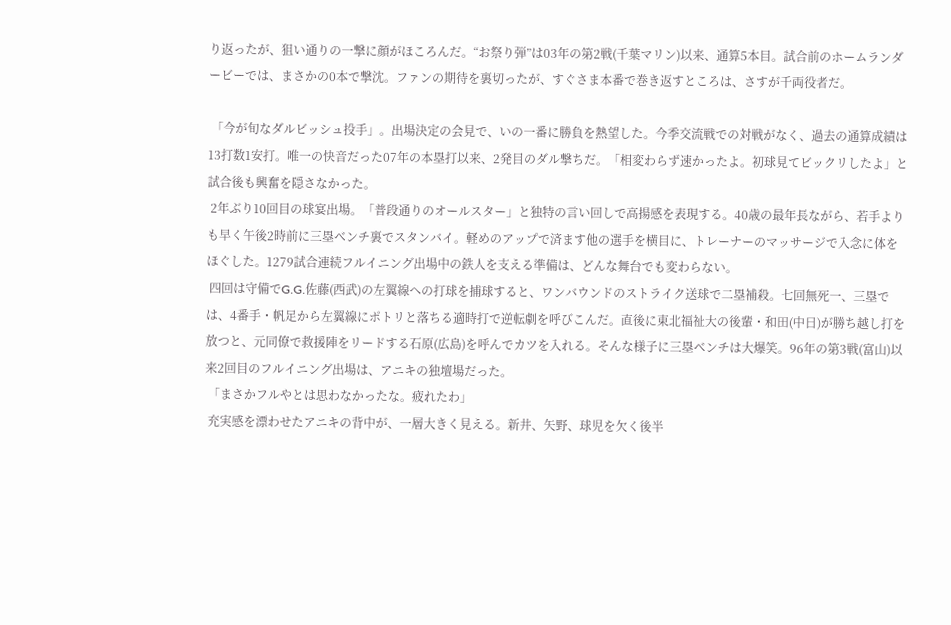り返ったが、狙い通りの一撃に顔がほころんだ。“お祭り弾”は03年の第2戦(千葉マリン)以来、通算5本目。試合前のホームランダービーでは、まさかの0本で撃沈。ファンの期待を裏切ったが、すぐさま本番で巻き返すところは、さすが千両役者だ。

 「今が旬なダルビッシュ投手」。出場決定の会見で、いの一番に勝負を熱望した。今季交流戦での対戦がなく、過去の通算成績は13打数1安打。唯一の快音だった07年の本塁打以来、2発目のダル撃ちだ。「相変わらず速かったよ。初球見てビックリしたよ」と試合後も興奮を隠さなかった。
 2年ぶり10回目の球宴出場。「普段通りのオールスター」と独特の言い回しで高揚感を表現する。40歳の最年長ながら、若手よりも早く午後2時前に三塁ベンチ裏でスタンバイ。軽めのアップで済ます他の選手を横目に、トレーナーのマッサージで入念に体をほぐした。1279試合連続フルイニング出場中の鉄人を支える準備は、どんな舞台でも変わらない。
 四回は守備でG.G.佐藤(西武)の左翼線への打球を捕球すると、ワンバウンドのストライク送球で二塁補殺。七回無死一、三塁では、4番手・帆足から左翼線にポトリと落ちる適時打で逆転劇を呼びこんだ。直後に東北福祉大の後輩・和田(中日)が勝ち越し打を放つと、元同僚で救援陣をリードする石原(広島)を呼んでカツを入れる。そんな様子に三塁ベンチは大爆笑。96年の第3戦(富山)以来2回目のフルイニング出場は、アニキの独壇場だった。
 「まさかフルやとは思わなかったな。疲れたわ」
 充実感を漂わせたアニキの背中が、一層大きく見える。新井、矢野、球児を欠く後半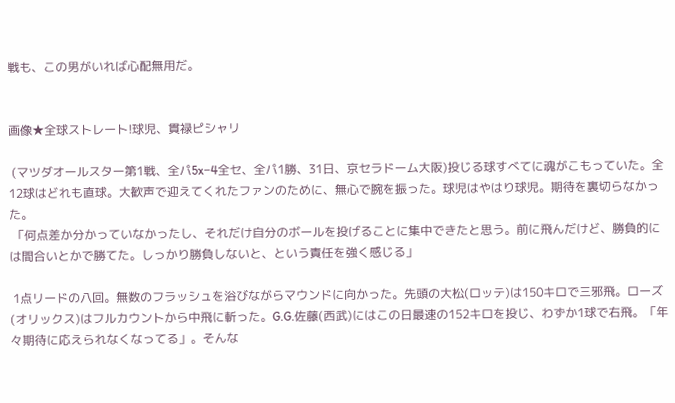戦も、この男がいれば心配無用だ。


画像★全球ストレート!球児、貫禄ピシャリ

 (マツダオールスター第1戦、全パ5x−4全セ、全パ1勝、31日、京セラドーム大阪)投じる球すべてに魂がこもっていた。全12球はどれも直球。大歓声で迎えてくれたファンのために、無心で腕を振った。球児はやはり球児。期待を裏切らなかった。
 「何点差か分かっていなかったし、それだけ自分のボールを投げることに集中できたと思う。前に飛んだけど、勝負的には間合いとかで勝てた。しっかり勝負しないと、という責任を強く感じる」

 1点リードの八回。無数のフラッシュを浴びながらマウンドに向かった。先頭の大松(ロッテ)は150キロで三邪飛。ローズ(オリックス)はフルカウントから中飛に斬った。G.G.佐藤(西武)にはこの日最速の152キロを投じ、わずか1球で右飛。「年々期待に応えられなくなってる」。そんな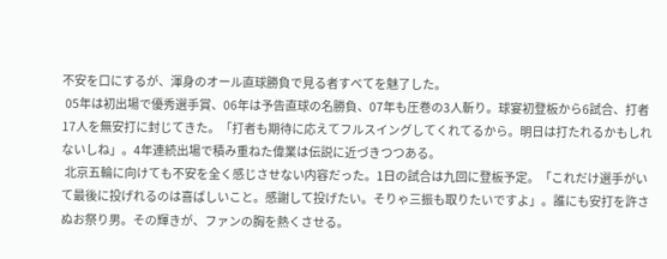不安を口にするが、渾身のオール直球勝負で見る者すべてを魅了した。
 05年は初出場で優秀選手賞、06年は予告直球の名勝負、07年も圧巻の3人斬り。球宴初登板から6試合、打者17人を無安打に封じてきた。「打者も期待に応えてフルスイングしてくれてるから。明日は打たれるかもしれないしね」。4年連続出場で積み重ねた偉業は伝説に近づきつつある。
 北京五輪に向けても不安を全く感じさせない内容だった。1日の試合は九回に登板予定。「これだけ選手がいて最後に投げれるのは喜ばしいこと。感謝して投げたい。そりゃ三振も取りたいですよ」。誰にも安打を許さぬお祭り男。その輝きが、ファンの胸を熱くさせる。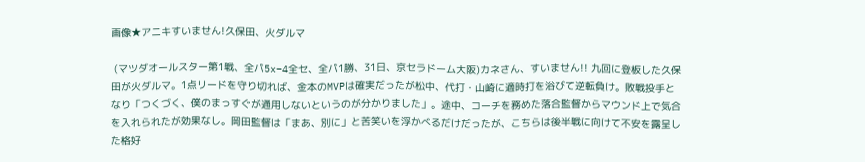画像★アニキすいません!久保田、火ダルマ

 (マツダオールスター第1戦、全パ5x−4全セ、全パ1勝、31日、京セラドーム大阪)カネさん、すいません!! 九回に登板した久保田が火ダルマ。1点リードを守り切れば、金本のMVPは確実だったが松中、代打・山崎に適時打を浴びて逆転負け。敗戦投手となり「つくづく、僕のまっすぐが通用しないというのが分かりました」。途中、コーチを務めた落合監督からマウンド上で気合を入れられたが効果なし。岡田監督は「まあ、別に」と苦笑いを浮かべるだけだったが、こちらは後半戦に向けて不安を露呈した格好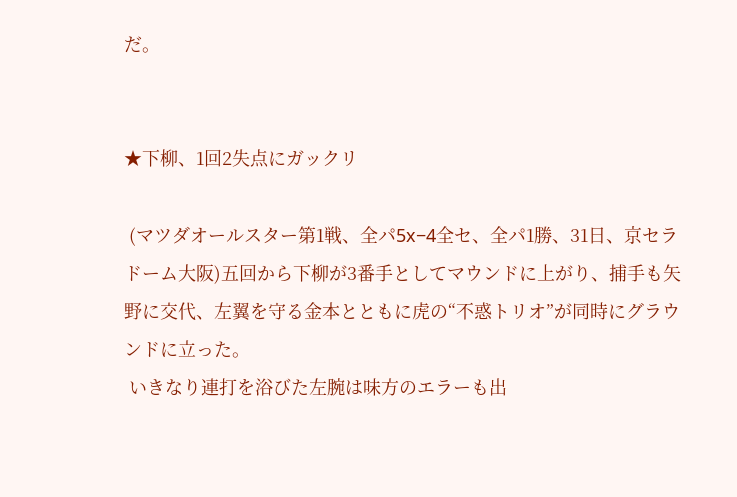だ。


★下柳、1回2失点にガックリ

 (マツダオールスター第1戦、全パ5x−4全セ、全パ1勝、31日、京セラドーム大阪)五回から下柳が3番手としてマウンドに上がり、捕手も矢野に交代、左翼を守る金本とともに虎の“不惑トリオ”が同時にグラウンドに立った。
 いきなり連打を浴びた左腕は味方のエラーも出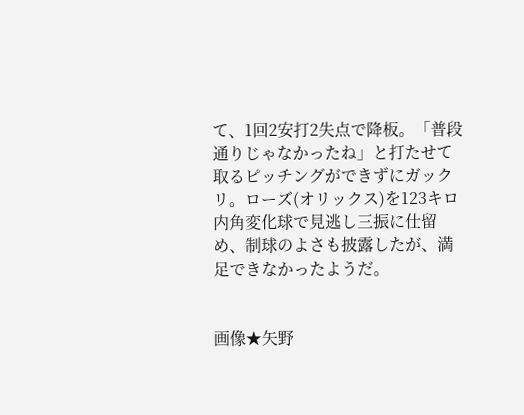て、1回2安打2失点で降板。「普段通りじゃなかったね」と打たせて取るピッチングができずにガックリ。ローズ(オリックス)を123キロ内角変化球で見逃し三振に仕留め、制球のよさも披露したが、満足できなかったようだ。


画像★矢野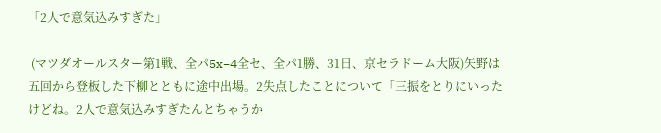「2人で意気込みすぎた」

 (マツダオールスター第1戦、全パ5x−4全セ、全パ1勝、31日、京セラドーム大阪)矢野は五回から登板した下柳とともに途中出場。2失点したことについて「三振をとりにいったけどね。2人で意気込みすぎたんとちゃうか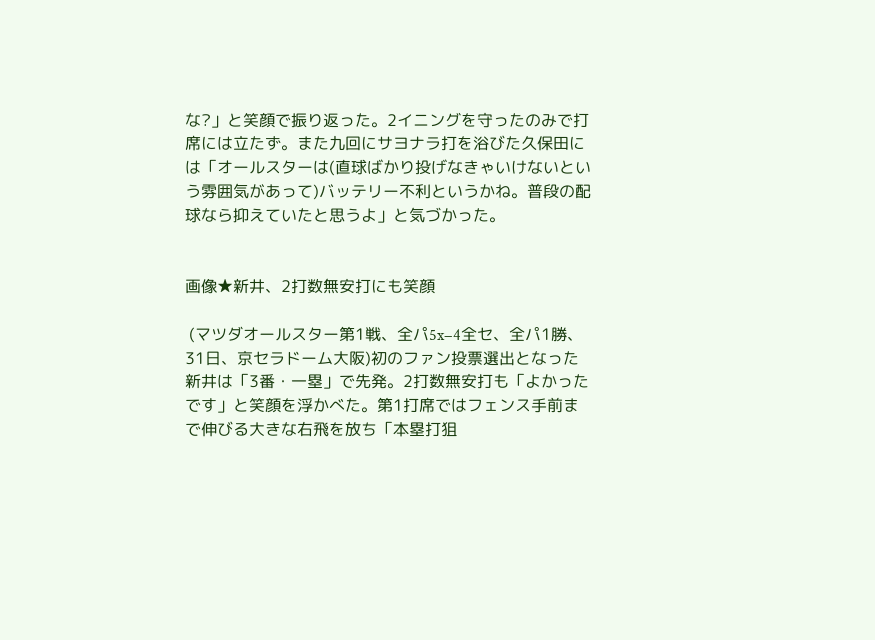な?」と笑顔で振り返った。2イニングを守ったのみで打席には立たず。また九回にサヨナラ打を浴びた久保田には「オールスターは(直球ばかり投げなきゃいけないという雰囲気があって)バッテリー不利というかね。普段の配球なら抑えていたと思うよ」と気づかった。


画像★新井、2打数無安打にも笑顔

 (マツダオールスター第1戦、全パ5x−4全セ、全パ1勝、31日、京セラドーム大阪)初のファン投票選出となった新井は「3番・一塁」で先発。2打数無安打も「よかったです」と笑顔を浮かべた。第1打席ではフェンス手前まで伸びる大きな右飛を放ち「本塁打狙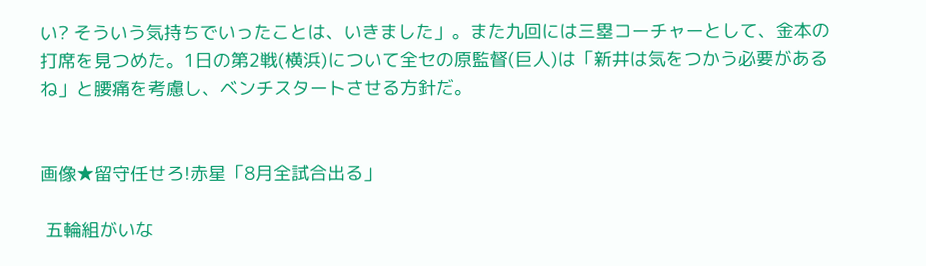い? そういう気持ちでいったことは、いきました」。また九回には三塁コーチャーとして、金本の打席を見つめた。1日の第2戦(横浜)について全セの原監督(巨人)は「新井は気をつかう必要があるね」と腰痛を考慮し、ベンチスタートさせる方針だ。


画像★留守任せろ!赤星「8月全試合出る」

 五輪組がいな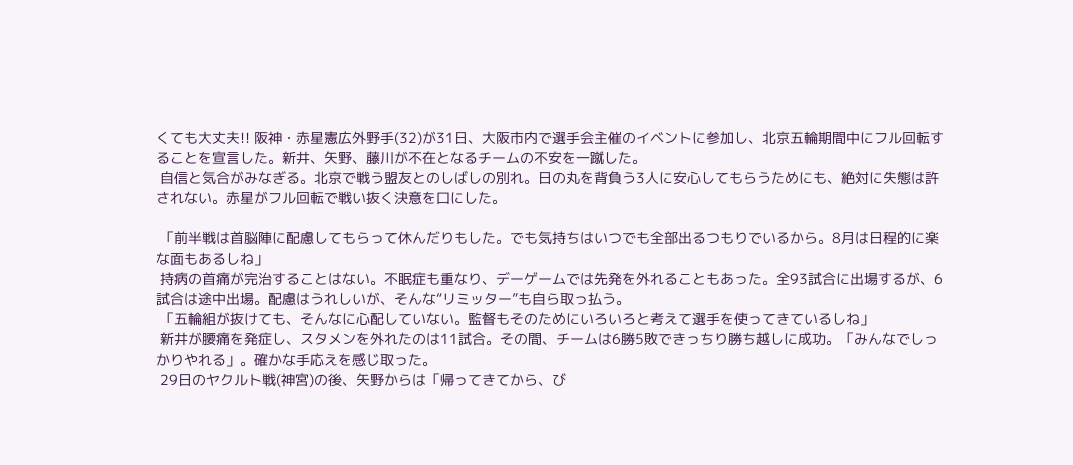くても大丈夫!! 阪神・赤星憲広外野手(32)が31日、大阪市内で選手会主催のイベントに参加し、北京五輪期間中にフル回転することを宣言した。新井、矢野、藤川が不在となるチームの不安を一蹴した。
 自信と気合がみなぎる。北京で戦う盟友とのしばしの別れ。日の丸を背負う3人に安心してもらうためにも、絶対に失態は許されない。赤星がフル回転で戦い抜く決意を口にした。

 「前半戦は首脳陣に配慮してもらって休んだりもした。でも気持ちはいつでも全部出るつもりでいるから。8月は日程的に楽な面もあるしね」
 持病の首痛が完治することはない。不眠症も重なり、デーゲームでは先発を外れることもあった。全93試合に出場するが、6試合は途中出場。配慮はうれしいが、そんな“リミッター”も自ら取っ払う。
 「五輪組が抜けても、そんなに心配していない。監督もそのためにいろいろと考えて選手を使ってきているしね」
 新井が腰痛を発症し、スタメンを外れたのは11試合。その間、チームは6勝5敗できっちり勝ち越しに成功。「みんなでしっかりやれる」。確かな手応えを感じ取った。
 29日のヤクルト戦(神宮)の後、矢野からは「帰ってきてから、び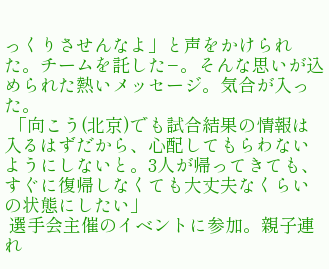っくりさせんなよ」と声をかけられた。チームを託した−。そんな思いが込められた熱いメッセージ。気合が入った。
 「向こう(北京)でも試合結果の情報は入るはずだから、心配してもらわないようにしないと。3人が帰ってきても、すぐに復帰しなくても大丈夫なくらいの状態にしたい」
 選手会主催のイベントに参加。親子連れ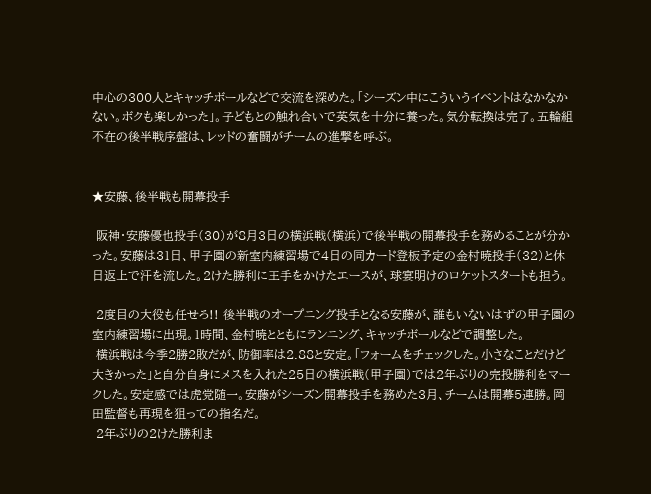中心の300人とキャッチボールなどで交流を深めた。「シーズン中にこういうイベントはなかなかない。ボクも楽しかった」。子どもとの触れ合いで英気を十分に養った。気分転換は完了。五輪組不在の後半戦序盤は、レッドの奮闘がチームの進撃を呼ぶ。


★安藤、後半戦も開幕投手

 阪神・安藤優也投手(30)が8月3日の横浜戦(横浜)で後半戦の開幕投手を務めることが分かった。安藤は31日、甲子園の新室内練習場で4日の同カード登板予定の金村暁投手(32)と休日返上で汗を流した。2けた勝利に王手をかけたエースが、球宴明けのロケットスタートも担う。

 2度目の大役も任せろ!! 後半戦のオープニング投手となる安藤が、誰もいないはずの甲子園の室内練習場に出現。1時間、金村暁とともにランニング、キャッチボールなどで調整した。
 横浜戦は今季2勝2敗だが、防御率は2.88と安定。「フォームをチェックした。小さなことだけど大きかった」と自分自身にメスを入れた25日の横浜戦(甲子園)では2年ぶりの完投勝利をマークした。安定感では虎党随一。安藤がシーズン開幕投手を務めた3月、チームは開幕5連勝。岡田監督も再現を狙っての指名だ。
 2年ぶりの2けた勝利ま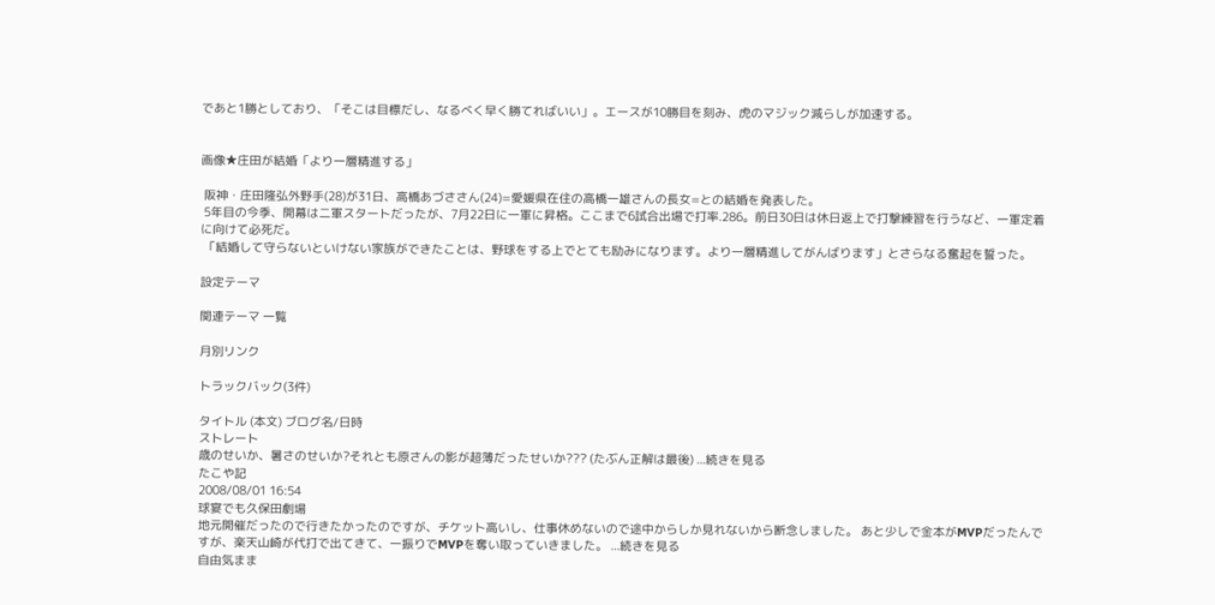であと1勝としており、「そこは目標だし、なるべく早く勝てればいい」。エースが10勝目を刻み、虎のマジック減らしが加速する。


画像★庄田が結婚「より一層精進する」

 阪神・庄田隆弘外野手(28)が31日、高橋あづささん(24)=愛媛県在住の高橋一雄さんの長女=との結婚を発表した。
 5年目の今季、開幕は二軍スタートだったが、7月22日に一軍に昇格。ここまで6試合出場で打率.286。前日30日は休日返上で打撃練習を行うなど、一軍定着に向けて必死だ。
 「結婚して守らないといけない家族ができたことは、野球をする上でとても励みになります。より一層精進してがんばります」とさらなる奮起を誓った。

設定テーマ

関連テーマ 一覧

月別リンク

トラックバック(3件)

タイトル (本文) ブログ名/日時
ストレート
歳のせいか、暑さのせいか?それとも原さんの影が超薄だったせいか??? (たぶん正解は最後) ...続きを見る
たこや記
2008/08/01 16:54
球宴でも久保田劇場
地元開催だったので行きたかったのですが、チケット高いし、仕事休めないので途中からしか見れないから断念しました。 あと少しで金本がMVPだったんですが、楽天山崎が代打で出てきて、一振りでMVPを奪い取っていきました。 ...続きを見る
自由気まま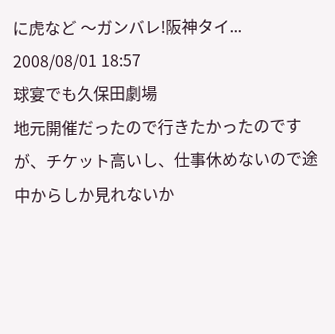に虎など 〜ガンバレ!阪神タイ...
2008/08/01 18:57
球宴でも久保田劇場
地元開催だったので行きたかったのですが、チケット高いし、仕事休めないので途中からしか見れないか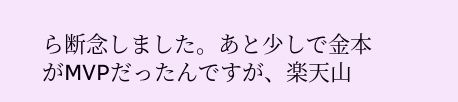ら断念しました。あと少しで金本がMVPだったんですが、楽天山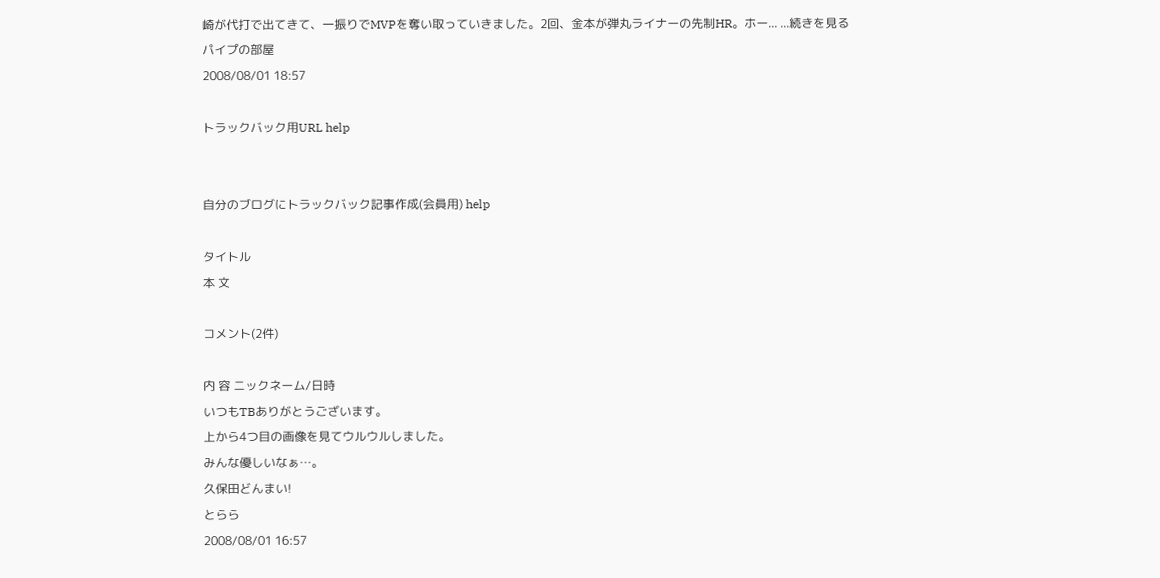崎が代打で出てきて、一振りでMVPを奪い取っていきました。2回、金本が弾丸ライナーの先制HR。ホー... ...続きを見る
パイプの部屋
2008/08/01 18:57

トラックバック用URL help


自分のブログにトラックバック記事作成(会員用) help

タイトル
本 文

コメント(2件)

内 容 ニックネーム/日時
いつもTBありがとうございます。
上から4つ目の画像を見てウルウルしました。
みんな優しいなぁ…。
久保田どんまい!
とらら
2008/08/01 16:57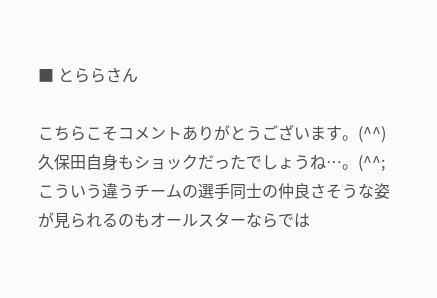■ とららさん

こちらこそコメントありがとうございます。(^^)
久保田自身もショックだったでしょうね…。(^^;
こういう違うチームの選手同士の仲良さそうな姿が見られるのもオールスターならでは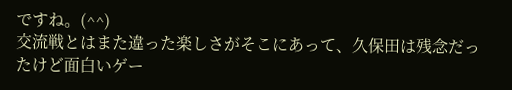ですね。(^^)
交流戦とはまた違った楽しさがそこにあって、久保田は残念だったけど面白いゲー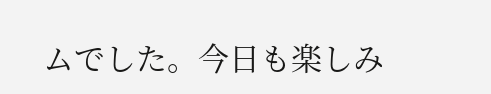ムでした。今日も楽しみ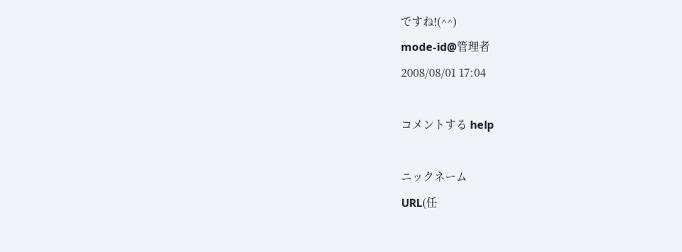ですね!(^^)
mode-id@管理者
2008/08/01 17:04

コメントする help

ニックネーム
URL(任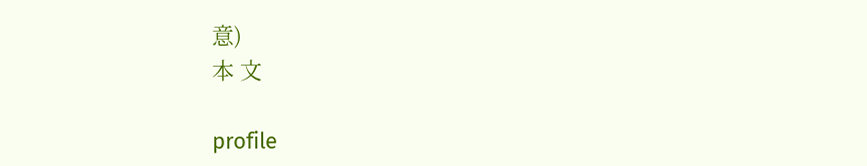意)
本 文

profile